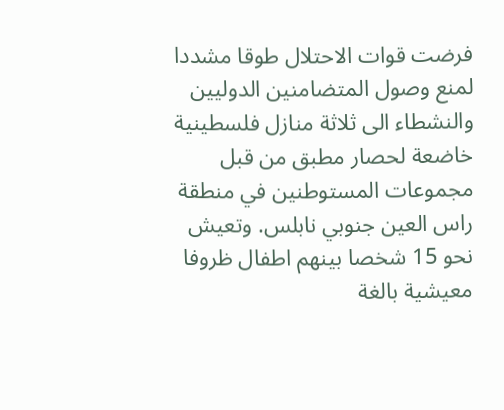فرضت قوات الاحتلال طوقا مشددا لمنع وصول المتضامنين الدوليين والنشطاء الى ثلاثة منازل فلسطينية خاضعة لحصار مطبق من قبل مجموعات المستوطنين في منطقة راس العين جنوبي نابلس. وتعيش نحو 15 شخصا بينهم اطفال ظروفا معيشية بالغة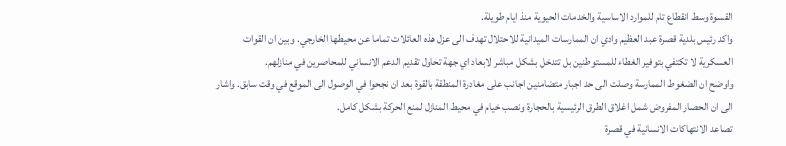القسوة وسط انقطاع تام للموارد الاساسية والخدمات الحيوية منذ ايام طويلة.
واكد رئيس بلدية قصرة عبد العظيم وادي ان الممارسات الميدانية للاحتلال تهدف الى عزل هذه العائلات تماما عن محيطها الخارجي. وبين ان القوات العسكرية لا تكتفي بتوفير الغطاء للمستوطنين بل تتدخل بشكل مباشر لابعاد اي جهة تحاول تقديم الدعم الانساني للمحاصرين في منازلهم.
واوضح ان الضغوط الممارسة وصلت الى حد اجبار متضامنين اجانب على مغادرة المنطقة بالقوة بعد ان نجحوا في الوصول الى الموقع في وقت سابق. واشار الى ان الحصار المفروض شمل اغلاق الطرق الرئيسية بالحجارة ونصب خيام في محيط المنازل لمنع الحركة بشكل كامل.
تصاعد الانتهاكات الانسانية في قصرة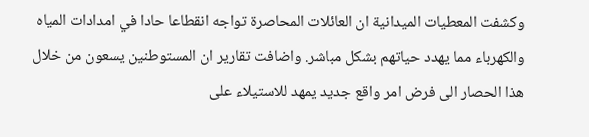وكشفت المعطيات الميدانية ان العائلات المحاصرة تواجه انقطاعا حادا في امدادات المياه والكهرباء مما يهدد حياتهم بشكل مباشر. واضافت تقارير ان المستوطنين يسعون من خلال هذا الحصار الى فرض امر واقع جديد يمهد للاستيلاء على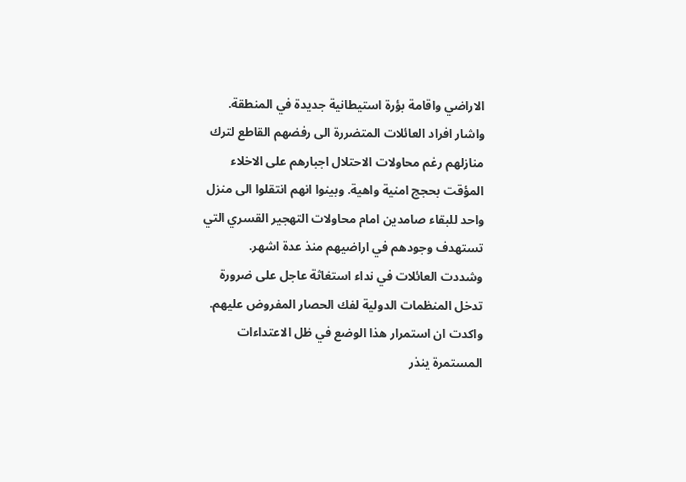الاراضي واقامة بؤرة استيطانية جديدة في المنطقة.
واشار افراد العائلات المتضررة الى رفضهم القاطع لترك منازلهم رغم محاولات الاحتلال اجبارهم على الاخلاء المؤقت بحجج امنية واهية. وبينوا انهم انتقلوا الى منزل واحد للبقاء صامدين امام محاولات التهجير القسري التي تستهدف وجودهم في اراضيهم منذ عدة اشهر.
وشددت العائلات في نداء استغاثة عاجل على ضرورة تدخل المنظمات الدولية لفك الحصار المفروض عليهم. واكدت ان استمرار هذا الوضع في ظل الاعتداءات المستمرة ينذر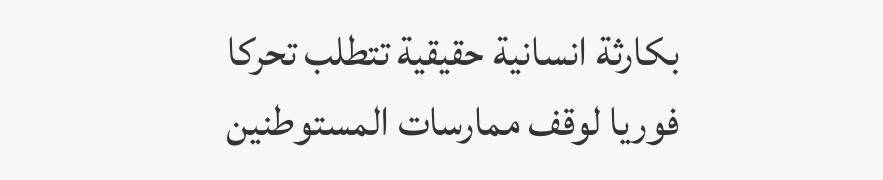بكارثة انسانية حقيقية تتطلب تحركا فوريا لوقف ممارسات المستوطنين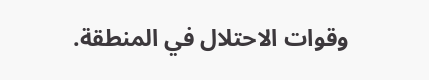وقوات الاحتلال في المنطقة.